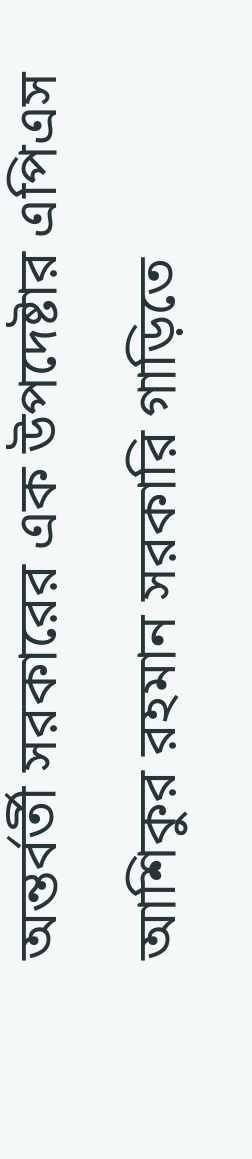অন্তর্বর্তী সরকারের এক উপদেষ্টার এপিএস আশিকুর রহমান সরকারি গাড়িতে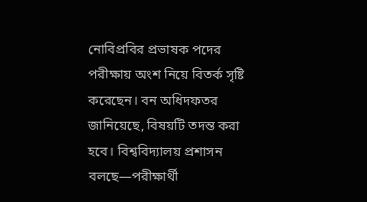নোবিপ্রবির প্রভাষক পদের পরীক্ষায় অংশ নিয়ে বিতর্ক সৃষ্টি করেছেন। বন অধিদফতর জানিয়েছে, বিষয়টি তদন্ত করা হবে। বিশ্ববিদ্যালয় প্রশাসন বলছে—পরীক্ষার্থী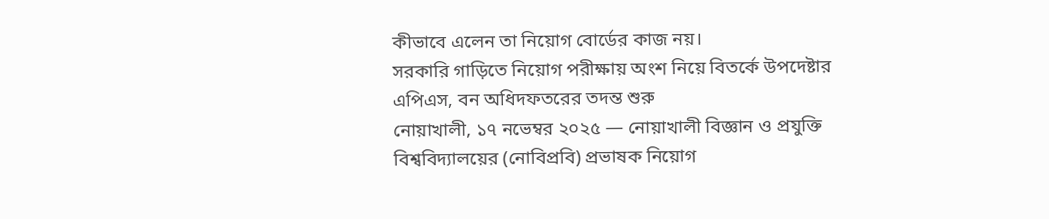কীভাবে এলেন তা নিয়োগ বোর্ডের কাজ নয়।
সরকারি গাড়িতে নিয়োগ পরীক্ষায় অংশ নিয়ে বিতর্কে উপদেষ্টার এপিএস, বন অধিদফতরের তদন্ত শুরু
নোয়াখালী, ১৭ নভেম্বর ২০২৫ — নোয়াখালী বিজ্ঞান ও প্রযুক্তি বিশ্ববিদ্যালয়ের (নোবিপ্রবি) প্রভাষক নিয়োগ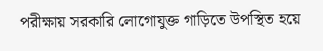পরীক্ষায় সরকারি লোগোযুক্ত গাড়িতে উপস্থিত হয়ে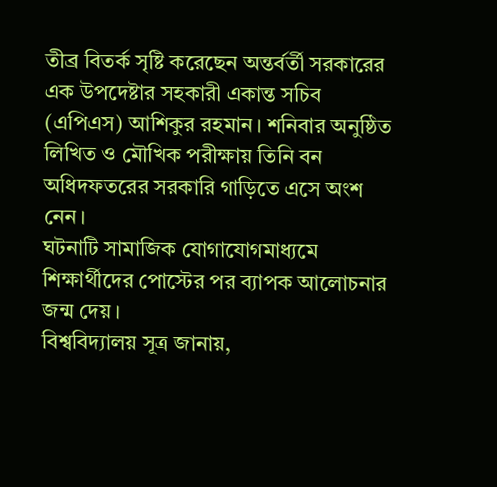তীব্র বিতর্ক সৃষ্টি করেছেন অন্তর্বর্তী সরকারের এক উপদেষ্টার সহকারী একান্ত সচিব (এপিএস) আশিকুর রহমান। শনিবার অনুষ্ঠিত লিখিত ও মৌখিক পরীক্ষায় তিনি বন অধিদফতরের সরকারি গাড়িতে এসে অংশ নেন।
ঘটনাটি সামাজিক যোগাযোগমাধ্যমে শিক্ষার্থীদের পোস্টের পর ব্যাপক আলোচনার জন্ম দেয়।
বিশ্ববিদ্যালয় সূত্র জানায়,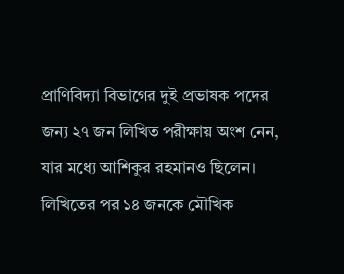প্রাণিবিদ্যা বিভাগের দুই প্রভাষক পদের জন্য ২৭ জন লিখিত পরীক্ষায় অংশ নেন, যার মধ্যে আশিকুর রহমানও ছিলেন। লিখিতের পর ১৪ জনকে মৌখিক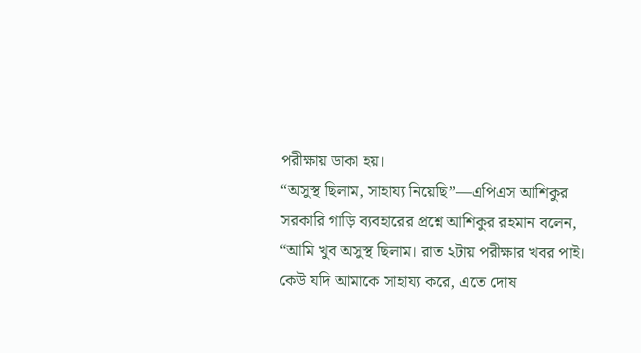পরীক্ষায় ডাকা হয়।
“অসুস্থ ছিলাম, সাহায্য নিয়েছি”—এপিএস আশিকুর
সরকারি গাড়ি ব্যবহারের প্রশ্নে আশিকুর রহমান বলেন,
“আমি খুব অসুস্থ ছিলাম। রাত ২টায় পরীক্ষার খবর পাই। কেউ যদি আমাকে সাহায্য করে, এতে দোষ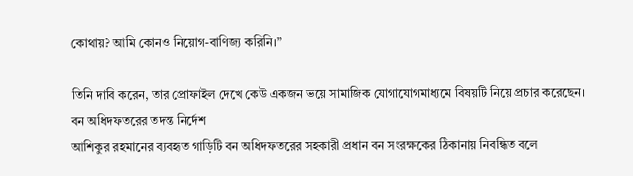কোথায়? আমি কোনও নিয়োগ-বাণিজ্য করিনি।”

তিনি দাবি করেন, তার প্রোফাইল দেখে কেউ একজন ভয়ে সামাজিক যোগাযোগমাধ্যমে বিষয়টি নিয়ে প্রচার করেছেন।
বন অধিদফতরের তদন্ত নির্দেশ
আশিকুর রহমানের ব্যবহৃত গাড়িটি বন অধিদফতরের সহকারী প্রধান বন সংরক্ষকের ঠিকানায় নিবন্ধিত বলে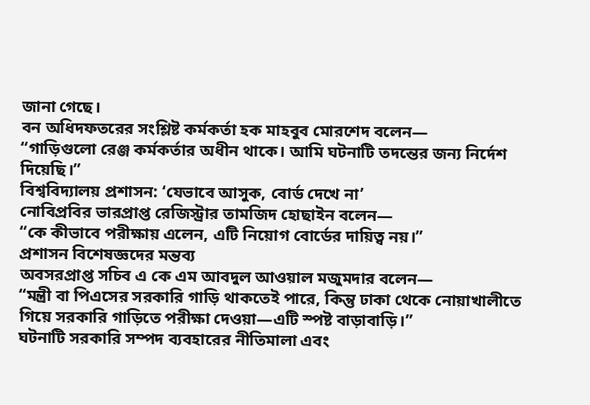জানা গেছে।
বন অধিদফতরের সংশ্লিষ্ট কর্মকর্তা হক মাহবুব মোরশেদ বলেন—
“গাড়িগুলো রেঞ্জ কর্মকর্তার অধীন থাকে। আমি ঘটনাটি তদন্তের জন্য নির্দেশ দিয়েছি।”
বিশ্ববিদ্যালয় প্রশাসন: ‘যেভাবে আসুক, বোর্ড দেখে না’
নোবিপ্রবির ভারপ্রাপ্ত রেজিস্ট্রার তামজিদ হোছাইন বলেন—
“কে কীভাবে পরীক্ষায় এলেন, এটি নিয়োগ বোর্ডের দায়িত্ব নয়।”
প্রশাসন বিশেষজ্ঞদের মন্তব্য
অবসরপ্রাপ্ত সচিব এ কে এম আবদুল আওয়াল মজুমদার বলেন—
“মন্ত্রী বা পিএসের সরকারি গাড়ি থাকতেই পারে, কিন্তু ঢাকা থেকে নোয়াখালীতে গিয়ে সরকারি গাড়িতে পরীক্ষা দেওয়া—এটি স্পষ্ট বাড়াবাড়ি।”
ঘটনাটি সরকারি সম্পদ ব্যবহারের নীতিমালা এবং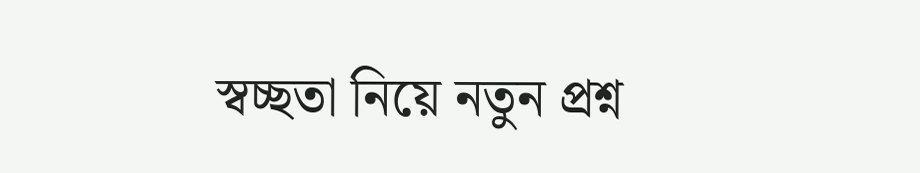স্বচ্ছতা নিয়ে নতুন প্রশ্ন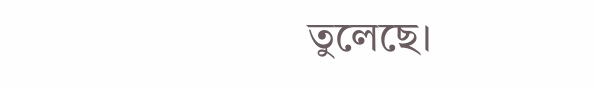তুলেছে।